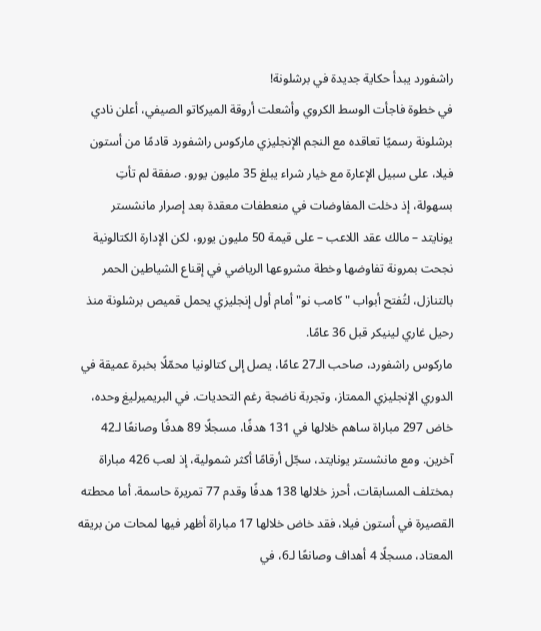راشفورد يبدأ حكاية جديدة في برشلونة!
في خطوة فاجأت الوسط الكروي وأشعلت أروقة الميركاتو الصيفي، أعلن نادي برشلونة رسميًا تعاقده مع النجم الإنجليزي ماركوس راشفورد قادمًا من أستون فيلا، على سبيل الإعارة مع خيار شراء يبلغ 35 مليون يورو. صفقة لم تأتِ بسهولة، إذ دخلت المفاوضات في منعطفات معقدة بعد إصرار مانشستر يونايتد – مالك عقد اللاعب – على قيمة 50 مليون يورو، لكن الإدارة الكتالونية نجحت بمرونة تفاوضها وخطة مشروعها الرياضي في إقناع الشياطين الحمر بالتنازل، لتُفتح أبواب "كامب نو" أمام أول إنجليزي يحمل قميص برشلونة منذ رحيل غاري لينيكر قبل 36 عامًا.
ماركوس راشفورد، صاحب الـ27 عامًا، يصل إلى كتالونيا محمّلًا بخبرة عميقة في الدوري الإنجليزي الممتاز، وتجربة ناضجة رغم التحديات. في البريميرليغ وحده، خاض 297 مباراة ساهم خلالها في 131 هدفًا، مسجلًا 89 هدفًا وصانعًا لـ42 آخرين. ومع مانشستر يونايتد، سجّل أرقامًا أكثر شمولية، إذ لعب 426 مباراة بمختلف المسابقات، أحرز خلالها 138 هدفًا وقدم 77 تمريرة حاسمة. أما محطته القصيرة في أستون فيلا، فقد خاض خلالها 17 مباراة أظهر فيها لمحات من بريقه المعتاد، مسجلًا 4 أهداف وصانعًا لـ6، في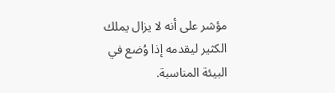مؤشر على أنه لا يزال يملك الكثير ليقدمه إذا وُضع في البيئة المناسبة.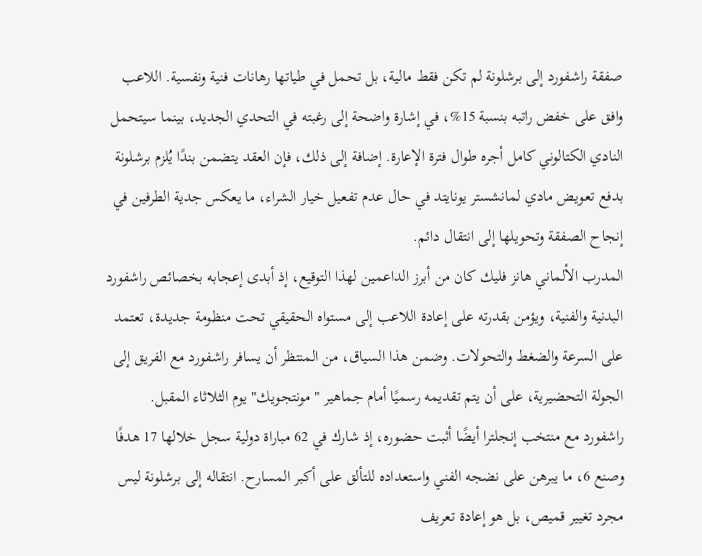صفقة راشفورد إلى برشلونة لم تكن فقط مالية، بل تحمل في طياتها رهانات فنية ونفسية. اللاعب وافق على خفض راتبه بنسبة 15%، في إشارة واضحة إلى رغبته في التحدي الجديد، بينما سيتحمل النادي الكتالوني كامل أجره طوال فترة الإعارة. إضافة إلى ذلك، فإن العقد يتضمن بندًا يُلزم برشلونة بدفع تعويض مادي لمانشستر يونايتد في حال عدم تفعيل خيار الشراء، ما يعكس جدية الطرفين في إنجاح الصفقة وتحويلها إلى انتقال دائم.
المدرب الألماني هانز فليك كان من أبرز الداعمين لهذا التوقيع، إذ أبدى إعجابه بخصائص راشفورد البدنية والفنية، ويؤمن بقدرته على إعادة اللاعب إلى مستواه الحقيقي تحت منظومة جديدة، تعتمد على السرعة والضغط والتحولات. وضمن هذا السياق، من المنتظر أن يسافر راشفورد مع الفريق إلى الجولة التحضيرية، على أن يتم تقديمه رسميًا أمام جماهير "مونتجويك" يوم الثلاثاء المقبل.
راشفورد مع منتخب إنجلترا أيضًا أثبت حضوره، إذ شارك في 62 مباراة دولية سجل خلالها 17 هدفًا وصنع 6، ما يبرهن على نضجه الفني واستعداده للتألق على أكبر المسارح. انتقاله إلى برشلونة ليس مجرد تغيير قميص، بل هو إعادة تعريف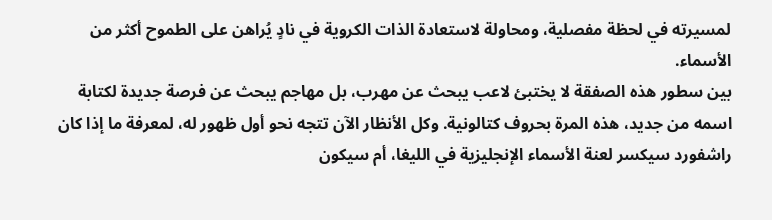لمسيرته في لحظة مفصلية، ومحاولة لاستعادة الذات الكروية في نادٍ يُراهن على الطموح أكثر من الأسماء.
بين سطور هذه الصفقة لا يختبئ لاعب يبحث عن مهرب، بل مهاجم يبحث عن فرصة جديدة لكتابة اسمه من جديد، هذه المرة بحروف كتالونية. وكل الأنظار الآن تتجه نحو أول ظهور له، لمعرفة ما إذا كان راشفورد سيكسر لعنة الأسماء الإنجليزية في الليغا، أم سيكون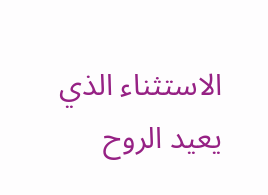الاستثناء الذي يعيد الروح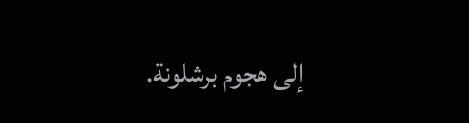إلى هجوم برشلونة.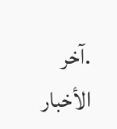.آخر الأخبار